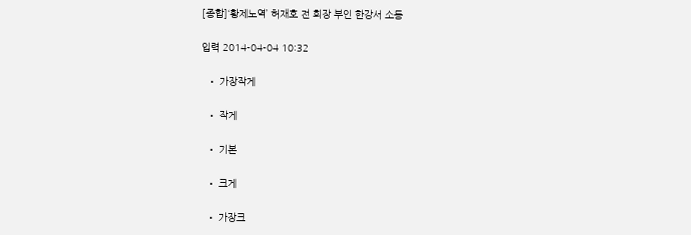[종합]‘황제노역’ 허재호 전 회장 부인 한강서 소동

입력 2014-04-04 10:32

  • 가장작게

  • 작게

  • 기본

  • 크게

  • 가장크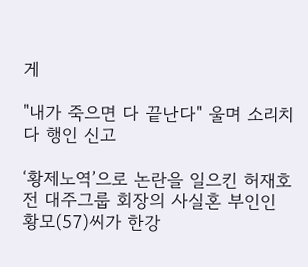게

"내가 죽으면 다 끝난다" 울며 소리치다 행인 신고

‘황제노역’으로 논란을 일으킨 허재호 전 대주그룹 회장의 사실혼 부인인 황모(57)씨가 한강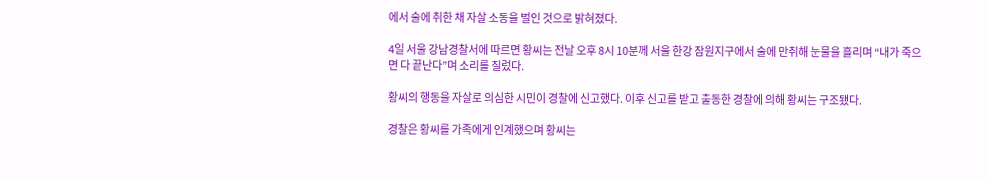에서 술에 취한 채 자살 소동을 벌인 것으로 밝혀졌다.

4일 서울 강남경찰서에 따르면 황씨는 전날 오후 8시 10분께 서울 한강 잠원지구에서 술에 만취해 눈물을 흘리며 “내가 죽으면 다 끝난다”며 소리를 질렀다.

황씨의 행동을 자살로 의심한 시민이 경찰에 신고했다. 이후 신고를 받고 출동한 경찰에 의해 황씨는 구조됐다.

경찰은 황씨를 가족에게 인계했으며 황씨는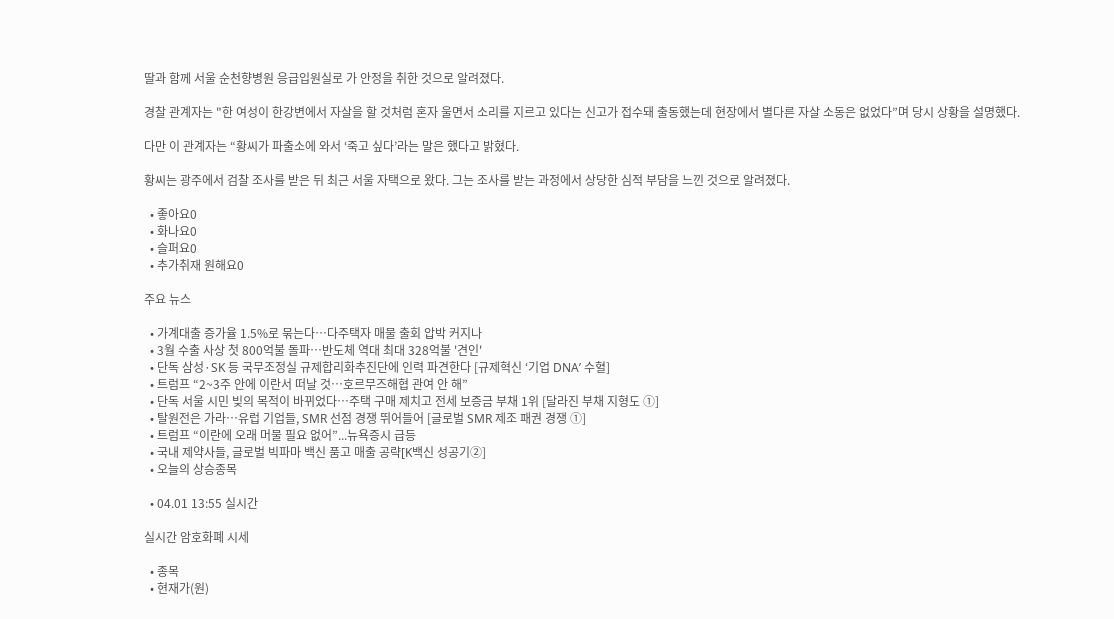딸과 함께 서울 순천향병원 응급입원실로 가 안정을 취한 것으로 알려졌다.

경찰 관계자는 "한 여성이 한강변에서 자살을 할 것처럼 혼자 울면서 소리를 지르고 있다는 신고가 접수돼 출동했는데 현장에서 별다른 자살 소동은 없었다”며 당시 상황을 설명했다.

다만 이 관계자는 “황씨가 파출소에 와서 ‘죽고 싶다’라는 말은 했다고 밝혔다.

황씨는 광주에서 검찰 조사를 받은 뒤 최근 서울 자택으로 왔다. 그는 조사를 받는 과정에서 상당한 심적 부담을 느낀 것으로 알려졌다.

  • 좋아요0
  • 화나요0
  • 슬퍼요0
  • 추가취재 원해요0

주요 뉴스

  • 가계대출 증가율 1.5%로 묶는다…다주택자 매물 출회 압박 커지나
  • 3월 수출 사상 첫 800억불 돌파⋯반도체 역대 최대 328억불 '견인'
  • 단독 삼성·SK 등 국무조정실 규제합리화추진단에 인력 파견한다 [규제혁신 ‘기업 DNA’ 수혈]
  • 트럼프 “2~3주 안에 이란서 떠날 것…호르무즈해협 관여 안 해”
  • 단독 서울 시민 빚의 목적이 바뀌었다⋯주택 구매 제치고 전세 보증금 부채 1위 [달라진 부채 지형도 ①]
  • 탈원전은 가라…유럽 기업들, SMR 선점 경쟁 뛰어들어 [글로벌 SMR 제조 패권 경쟁 ①]
  • 트럼프 “이란에 오래 머물 필요 없어”...뉴욕증시 급등
  • 국내 제약사들, 글로벌 빅파마 백신 품고 매출 공략[K백신 성공기②]
  • 오늘의 상승종목

  • 04.01 13:55 실시간

실시간 암호화폐 시세

  • 종목
  • 현재가(원)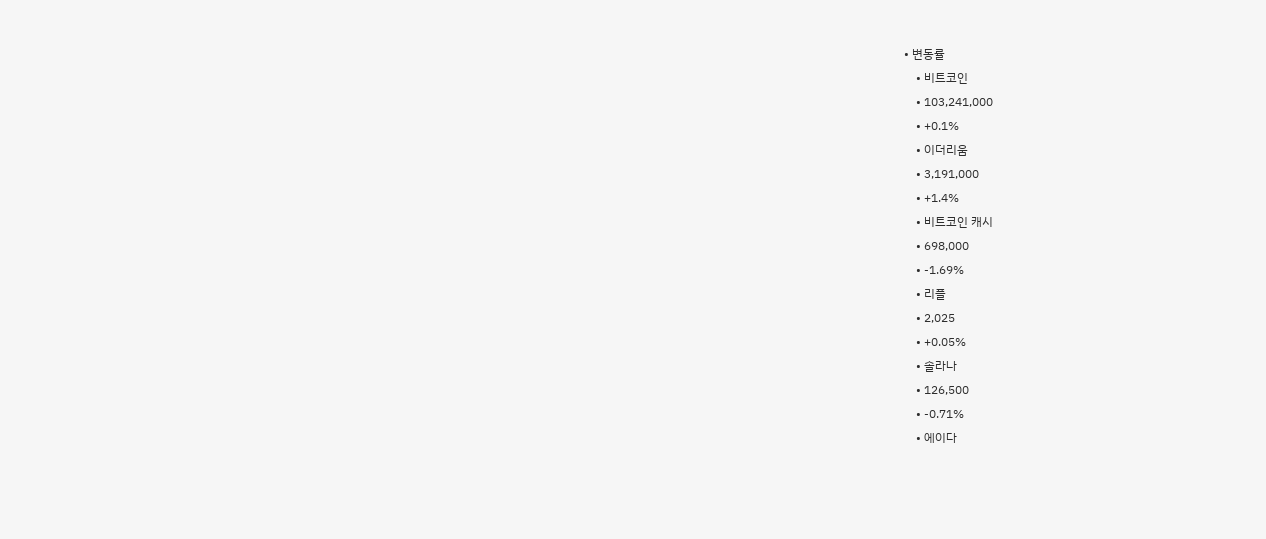• 변동률
    • 비트코인
    • 103,241,000
    • +0.1%
    • 이더리움
    • 3,191,000
    • +1.4%
    • 비트코인 캐시
    • 698,000
    • -1.69%
    • 리플
    • 2,025
    • +0.05%
    • 솔라나
    • 126,500
    • -0.71%
    • 에이다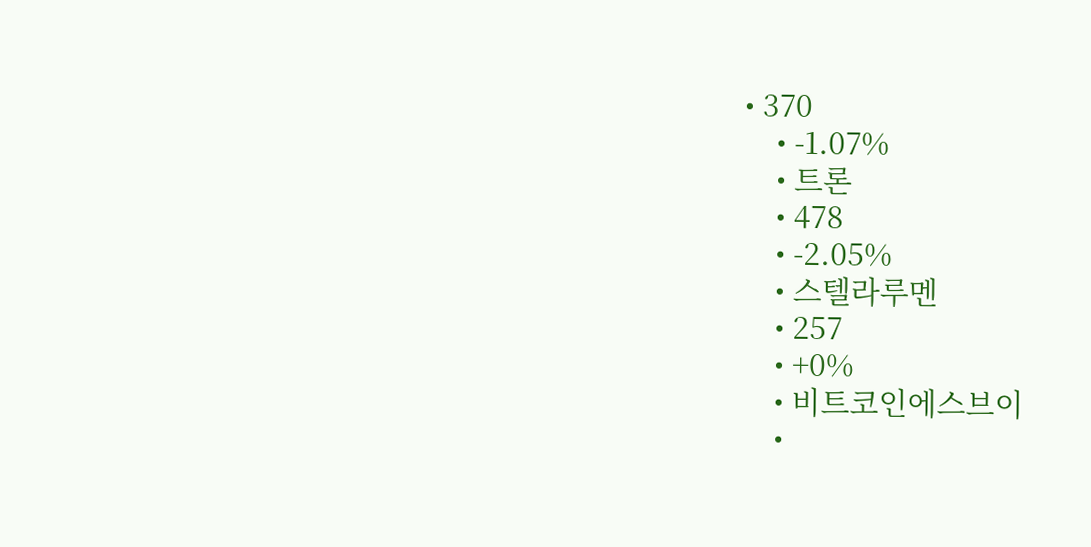• 370
    • -1.07%
    • 트론
    • 478
    • -2.05%
    • 스텔라루멘
    • 257
    • +0%
    • 비트코인에스브이
    •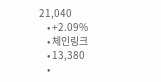21,040
    • +2.09%
    • 체인링크
    • 13,380
    •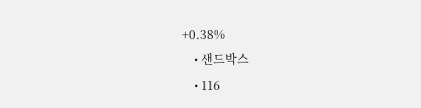+0.38%
    • 샌드박스
    • 116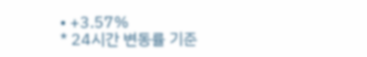• +3.57%
* 24시간 변동률 기준